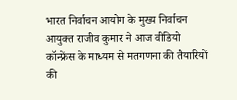भारत निर्वाचन आयोग के मुख्य निर्वाचन आयुक्त राजीव कुमार ने आज वीडियो कॉन्फ्रेंस के माध्यम से मतगणना की तैयारियों की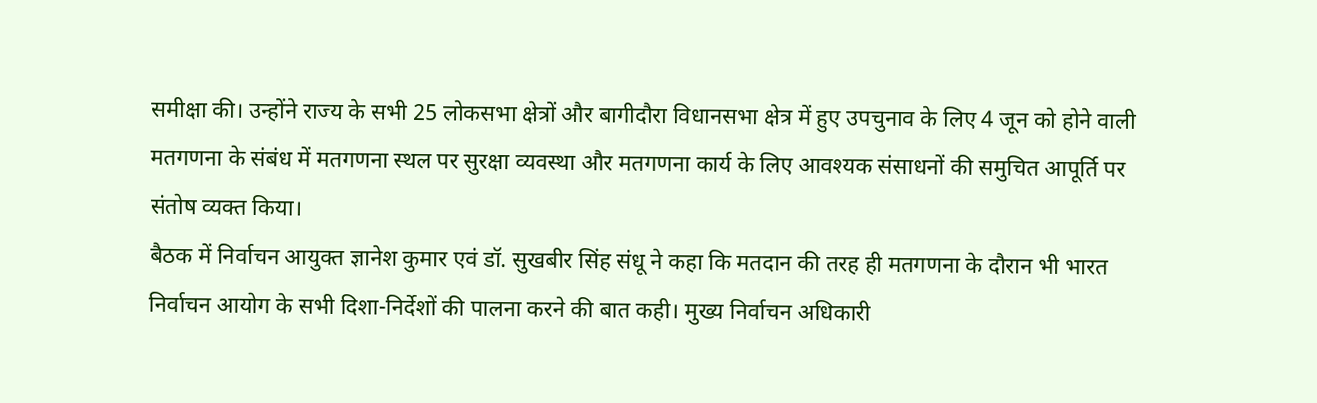समीक्षा की। उन्होंने राज्य के सभी 25 लोकसभा क्षेत्रों और बागीदौरा विधानसभा क्षेत्र में हुए उपचुनाव के लिए 4 जून को होने वाली मतगणना के संबंध में मतगणना स्थल पर सुरक्षा व्यवस्था और मतगणना कार्य के लिए आवश्यक संसाधनों की समुचित आपूर्ति पर संतोष व्यक्त किया।
बैठक में निर्वाचन आयुक्त ज्ञानेश कुमार एवं डॉ. सुखबीर सिंह संधू ने कहा कि मतदान की तरह ही मतगणना के दौरान भी भारत निर्वाचन आयोग के सभी दिशा-निर्देशों की पालना करने की बात कही। मुख्य निर्वाचन अधिकारी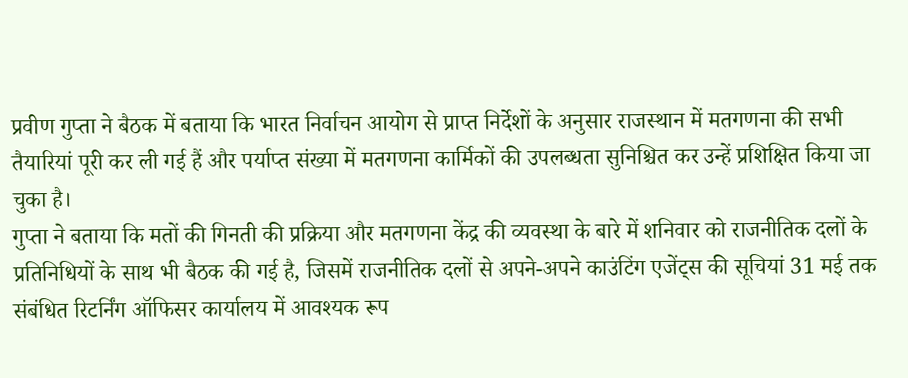प्रवीण गुप्ता ने बैठक में बताया कि भारत निर्वाचन आयोग से प्राप्त निर्देशों के अनुसार राजस्थान में मतगणना की सभी तैयारियां पूरी कर ली गई हैं और पर्याप्त संख्या में मतगणना कार्मिकों की उपलब्धता सुनिश्चित कर उन्हें प्रशिक्षित किया जा चुका है।
गुप्ता ने बताया कि मतों की गिनती की प्रक्रिया और मतगणना केंद्र की व्यवस्था के बारे में शनिवार को राजनीतिक दलों के प्रतिनिधियों के साथ भी बैठक की गई है, जिसमें राजनीतिक दलों से अपने-अपने काउंटिंग एजेंट्स की सूचियां 31 मई तक संबंधित रिटर्निंग ऑफिसर कार्यालय में आवश्यक रूप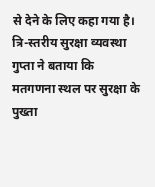से देने के लिए कहा गया है।
त्रि-स्तरीय सुरक्षा व्यवस्था
गुप्ता ने बताया कि मतगणना स्थल पर सुरक्षा के पुख्ता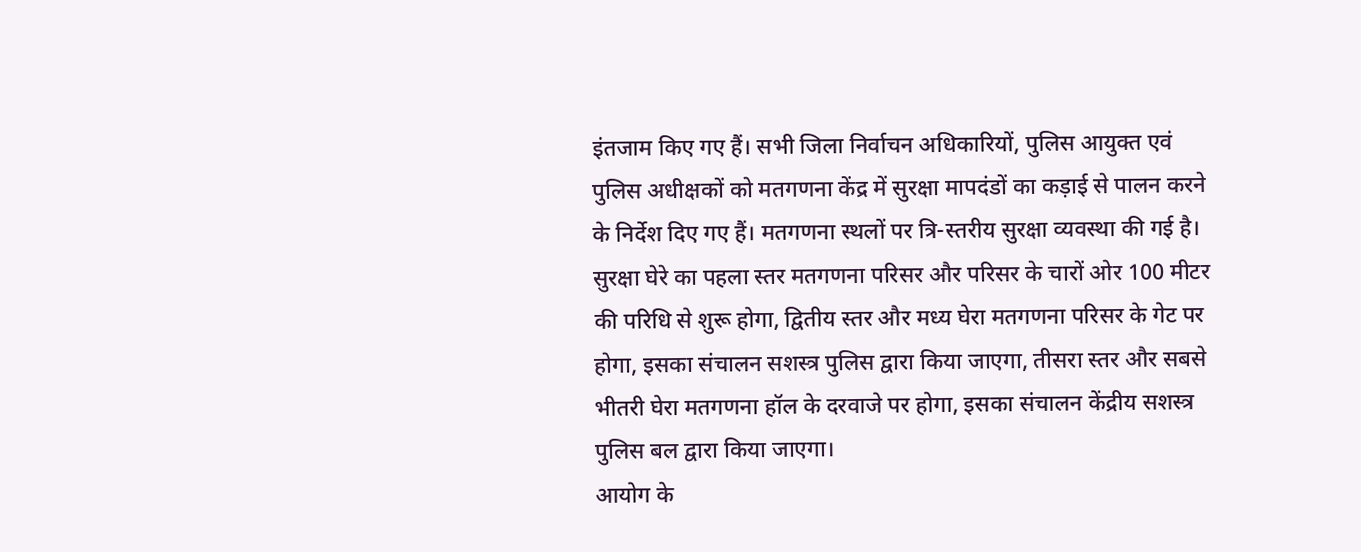इंतजाम किए गए हैं। सभी जिला निर्वाचन अधिकारियों, पुलिस आयुक्त एवं पुलिस अधीक्षकों को मतगणना केंद्र में सुरक्षा मापदंडों का कड़ाई से पालन करने के निर्देश दिए गए हैं। मतगणना स्थलों पर त्रि-स्तरीय सुरक्षा व्यवस्था की गई है। सुरक्षा घेरे का पहला स्तर मतगणना परिसर और परिसर के चारों ओर 100 मीटर की परिधि से शुरू होगा, द्वितीय स्तर और मध्य घेरा मतगणना परिसर के गेट पर होगा, इसका संचालन सशस्त्र पुलिस द्वारा किया जाएगा, तीसरा स्तर और सबसे भीतरी घेरा मतगणना हॉल के दरवाजे पर होगा, इसका संचालन केंद्रीय सशस्त्र पुलिस बल द्वारा किया जाएगा।
आयोग के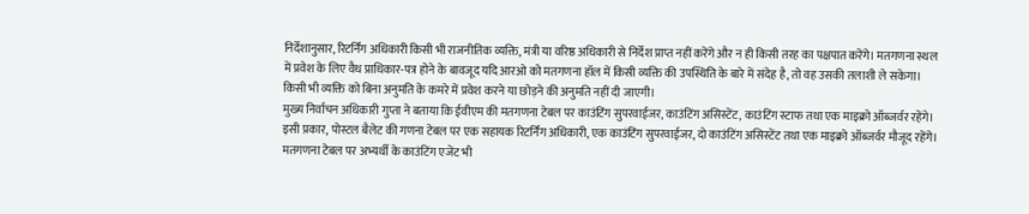निर्देशानुसार, रिटर्निंग अधिकारी किसी भी राजनीतिक व्यक्ति, मंत्री या वरिष्ठ अधिकारी से निर्देश प्राप्त नहीं करेंगे और न ही किसी तरह का पक्षपात करेंगे। मतगणना स्थल में प्रवेश के लिए वैध प्राधिकार-पत्र होने के बावजूद यदि आरओ को मतगणना हॉल में किसी व्यक्ति की उपस्थिति के बारे में संदेह है, तो वह उसकी तलाशी ले सकेगा। किसी भी व्यक्ति को बिना अनुमति के कमरे में प्रवेश करने या छोड़ने की अनुमति नहीं दी जाएगी।
मुख्य निर्वाचन अधिकारी गुप्ता ने बताया कि ईवीएम की मतगणना टेबल पर काउंटिंग सुपरवाईजर, काउंटिंग असिस्टेंट, काउंटिंग स्टाफ तथा एक माइक्रो ऑब्जर्वर रहेंगे। इसी प्रकार, पोस्टल बैलेट की गणना टेबल पर एक सहायक रिटर्निंग अधिकारी, एक काउंटिंग सुपरवाईजर, दो काउंटिंग असिस्टेंट तथा एक माइक्रो ऑब्जर्वर मौजूद रहेंगे। मतगणना टेबल पर अभ्यर्थी के काउंटिंग एजेंट भी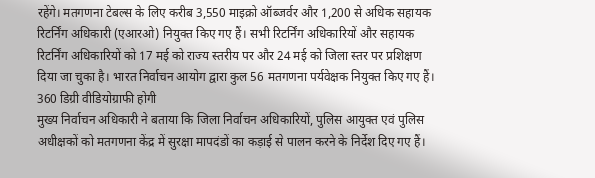रहेंगे। मतगणना टेबल्स के लिए करीब 3,550 माइक्रो ऑब्जर्वर और 1,200 से अधिक सहायक रिटर्निंग अधिकारी (एआरओ) नियुक्त किए गए हैं। सभी रिटर्निंग अधिकारियों और सहायक रिटर्निंग अधिकारियों को 17 मई को राज्य स्तरीय पर और 24 मई को जिला स्तर पर प्रशिक्षण दिया जा चुका है। भारत निर्वाचन आयोग द्वारा कुल 56 मतगणना पर्यवेक्षक नियुक्त किए गए हैं।
360 डिग्री वीडियोग्राफी होगी
मुख्य निर्वाचन अधिकारी ने बताया कि जिला निर्वाचन अधिकारियों, पुलिस आयुक्त एवं पुलिस अधीक्षकों को मतगणना केंद्र में सुरक्षा मापदंडों का कड़ाई से पालन करने के निर्देश दिए गए हैं।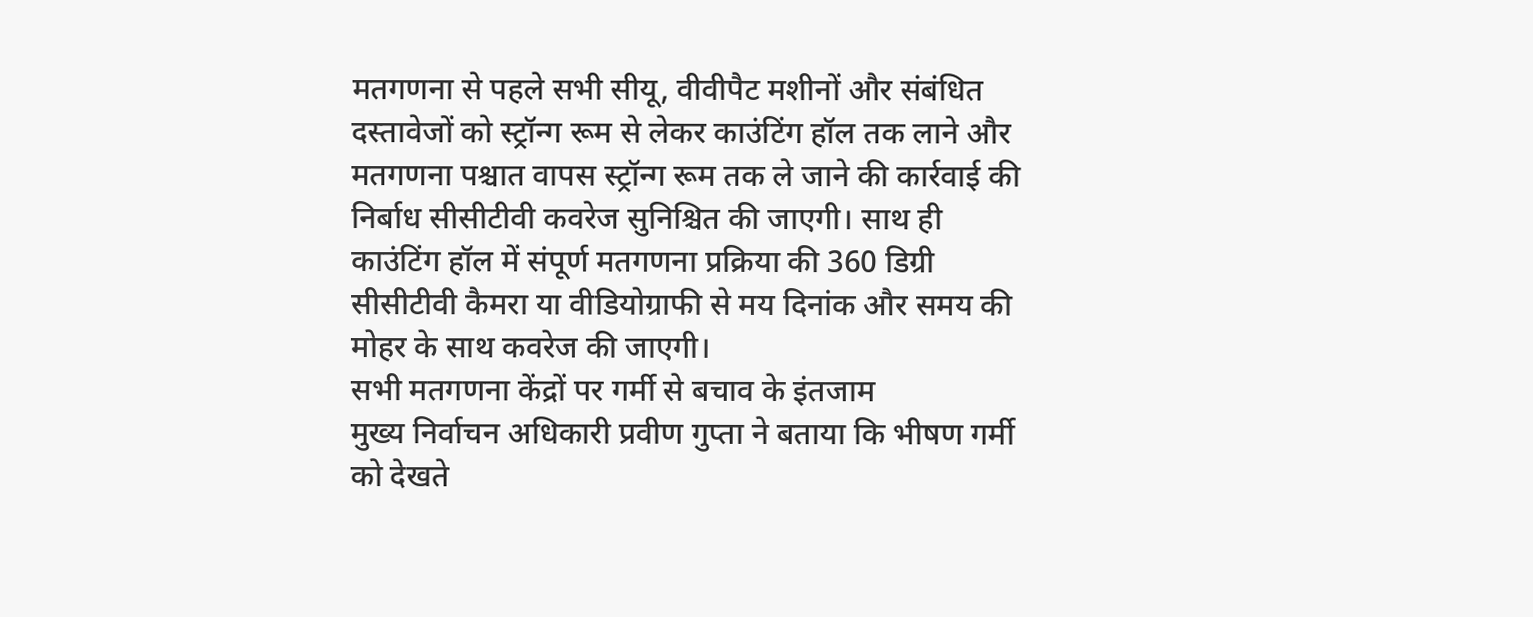मतगणना से पहले सभी सीयू, वीवीपैट मशीनों और संबंधित दस्तावेजों को स्ट्रॉन्ग रूम से लेकर काउंटिंग हॉल तक लाने और मतगणना पश्चात वापस स्ट्रॉन्ग रूम तक ले जाने की कार्रवाई की निर्बाध सीसीटीवी कवरेज सुनिश्चित की जाएगी। साथ ही काउंटिंग हॉल में संपूर्ण मतगणना प्रक्रिया की 360 डिग्री सीसीटीवी कैमरा या वीडियोग्राफी से मय दिनांक और समय की मोहर के साथ कवरेज की जाएगी।
सभी मतगणना केंद्रों पर गर्मी से बचाव के इंतजाम
मुख्य निर्वाचन अधिकारी प्रवीण गुप्ता ने बताया कि भीषण गर्मी को देखते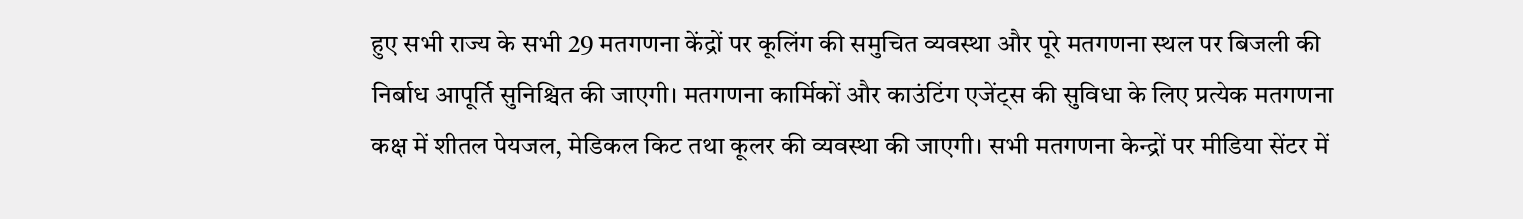हुए सभी राज्य के सभी 29 मतगणना केंद्रों पर कूलिंग की समुचित व्यवस्था और पूरे मतगणना स्थल पर बिजली की निर्बाध आपूर्ति सुनिश्चित की जाएगी। मतगणना कार्मिकों और काउंटिंग एजेंट्स की सुविधा के लिए प्रत्येक मतगणना कक्ष में शीतल पेयजल, मेडिकल किट तथा कूलर की व्यवस्था की जाएगी। सभी मतगणना केन्द्रों पर मीडिया सेंटर में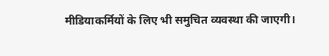मीडियाकर्मियों के लिए भी समुचित व्यवस्था की जाएगी।